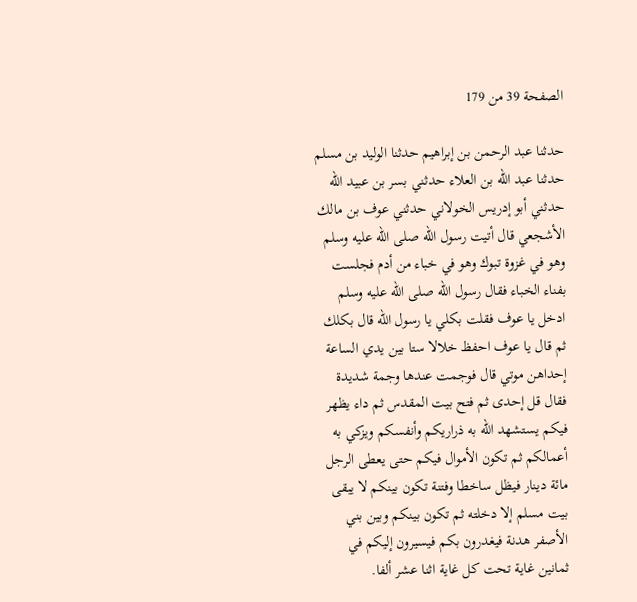الصفحة 39 من 179

حدثنا عبد الرحمن بن إبراهيم حدثنا الوليد بن مسلم حدثنا عبد الله بن العلاء حدثني بسر بن عبيد الله حدثني أبو إدريس الخولاني حدثني عوف بن مالك الأشجعي قال أتيت رسول الله صلى الله عليه وسلم وهو في غزوة تبوك وهو في خباء من أدم فجلست بفناء الخباء فقال رسول الله صلى الله عليه وسلم ادخل يا عوف فقلت بكلي يا رسول الله قال بكلك ثم قال يا عوف احفظ خلالا ستا بين يدي الساعة إحداهن موتي قال فوجمت عندها وجمة شديدة فقال قل إحدى ثم فتح بيت المقدس ثم داء يظهر فيكم يستشهد الله به ذراريكم وأنفسكم ويزكي به أعمالكم ثم تكون الأموال فيكم حتى يعطى الرجل مائة دينار فيظل ساخطا وفتنة تكون بينكم لا يبقى بيت مسلم إلا دخلته ثم تكون بينكم وبين بني الأصفر هدنة فيغدرون بكم فيسيرون إليكم في ثمانين غاية تحت كل غاية اثنا عشر ألفا.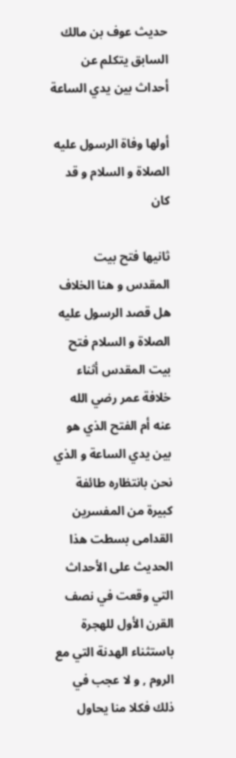حديث عوف بن مالك السابق يتكلم عن أحداث بين يدي الساعة

أولها وفاة الرسول عليه الصلاة و السلام و قد كان

ثانيها فتح بيت المقدس و هنا الخلاف هل قصد الرسول عليه الصلاة و السلام فتح بيت المقدس أثناء خلافة عمر رضي الله عنه أم الفتح الذي هو بين يدي الساعة و الذي نحن بانتظاره طائفة كبيرة من المفسرين القدامى بسطت هذا الحديث على الأحداث التي وقعت في نصف القرن الأول للهجرة باستثناء الهدنة التي مع الروم , و لا عجب في ذلك فكلا منا يحاول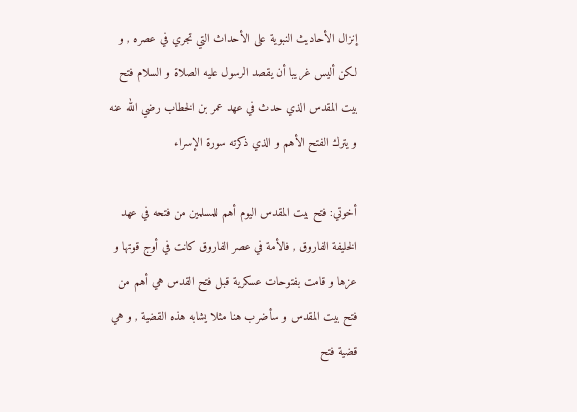إنزال الأحاديث النبوية على الأحداث التي تجري في عصره , و لكن أليس غريبا أن يقصد الرسول عليه الصلاة و السلام فتح بيت المقدس الذي حدث في عهد عمر بن الخطاب رضي الله عنه و يترك الفتح الأهم و الذي ذكرته سورة الإسراء

أخوتي: فتح بيت المقدس اليوم أهم للمسلمين من فتحه في عهد الخليفة الفاروق , فالأمة في عصر الفاروق كانت في أوج قوتها و عزها و قامت بفتوحات عسكرية قبل فتح القدس هي أهم من فتح بيت المقدس و سأضرب هنا مثلا يشابه هذه القضية , و هي قضية فتح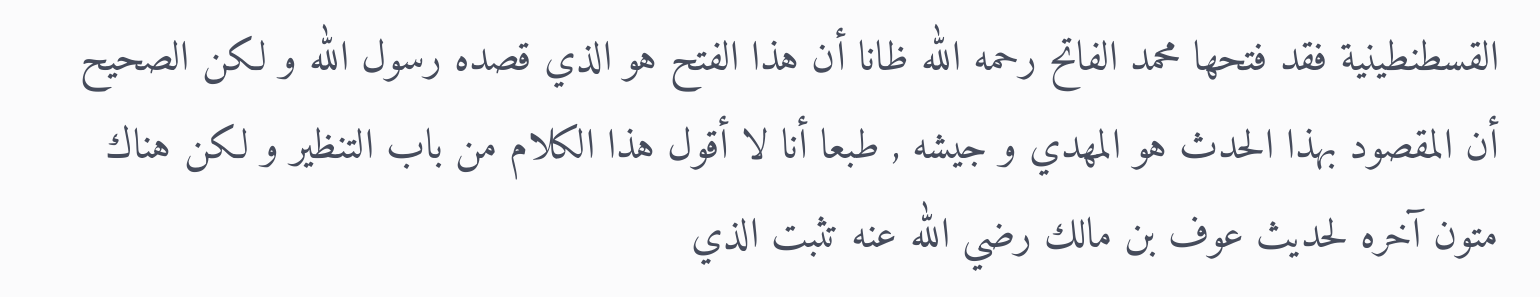القسطنطينية فقد فتحها محمد الفاتح رحمه الله ظانا أن هذا الفتح هو الذي قصده رسول الله و لكن الصحيح أن المقصود بهذا الحدث هو المهدي و جيشه , طبعا أنا لا أقول هذا الكلام من باب التنظير و لكن هناك متون آخره لحديث عوف بن مالك رضي الله عنه تثبت الذي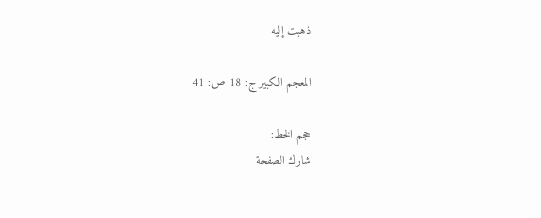ذهبت إليه

المعجم الكبير ج: 18 ص: 41

حجم الخط:
شارك الصفحة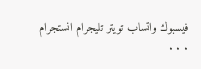فيسبوك واتساب تويتر تليجرام انستجرام
. . .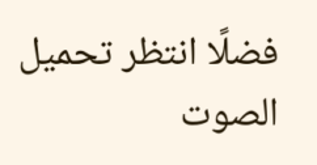فضلًا انتظر تحميل الصوت